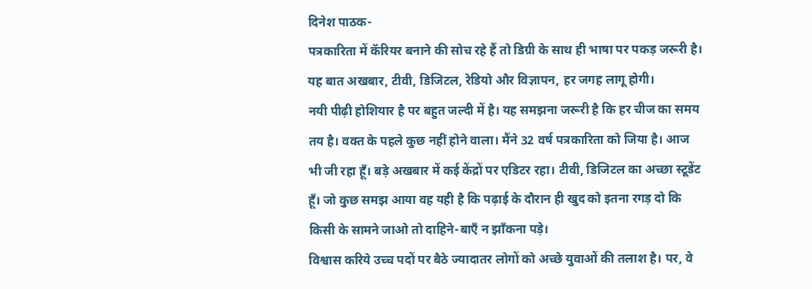दिनेश पाठक-
पत्रकारिता में कॅरियर बनाने की सोच रहे हैं तो डिग्री के साथ ही भाषा पर पकड़ जरूरी है। यह बात अखबार, टीवी, डिजिटल, रेडियो और विज्ञापन, हर जगह लागू होगी।
नयी पीढ़ी होशियार है पर बहुत जल्दी में है। यह समझना जरूरी है कि हर चीज का समय तय है। वक्त के पहले कुछ नहीं होने वाला। मैंने 32 वर्ष पत्रकारिता को जिया है। आज भी जी रहा हूँ। बड़े अखबार में कई केंद्रों पर एडिटर रहा। टीवी, डिजिटल का अच्छा स्टूडेंट हूँ। जो कुछ समझ आया वह यही है कि पढ़ाई के दौरान ही खुद को इतना रगड़ दो कि किसी के सामने जाओ तो दाहिने-बाएँ न झाँकना पड़े।
विश्वास करिये उच्च पदों पर बैठे ज्यादातर लोगों को अच्छे युवाओं की तलाश है। पर, वे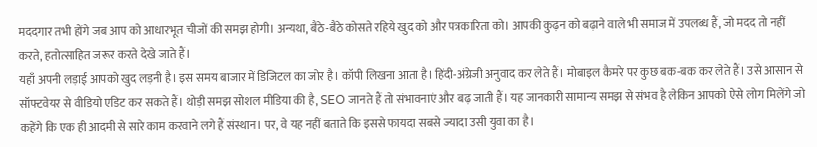मददगार तभी होंगे जब आप को आधारभूत चीजों की समझ होगी। अन्यथा, बैठे-बैठे कोसते रहिये खुद को और पत्रकारिता को। आपकी कुढ़न को बढ़ाने वाले भी समाज में उपलब्ध हैं, जो मदद तो नहीं करते, हतोत्साहित जरूर करते देखे जाते हैं।
यहाँ अपनी लड़ाई आपको खुद लड़नी है। इस समय बाजार में डिजिटल का जोर है। कॉपी लिखना आता है। हिंदी-अंग्रेजी अनुवाद कर लेते हैं। मोबाइल कैमरे पर कुछ बक-बक कर लेते हैं। उसे आसान से सॉफ्टवेयर से वीडियो एडिट कर सकते हैं। थोड़ी समझ सोशल मीडिया की है, SEO जानते हैं तो संभावनाएं और बढ़ जाती हैं। यह जानकारी सामान्य समझ से संभव है लेकिन आपको ऐसे लोग मिलेंगे जो कहेंगे कि एक ही आदमी से सारे काम करवाने लगे हैं संस्थान। पर, वे यह नहीं बताते कि इससे फायदा सबसे ज्यादा उसी युवा का है।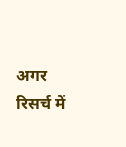अगर रिसर्च में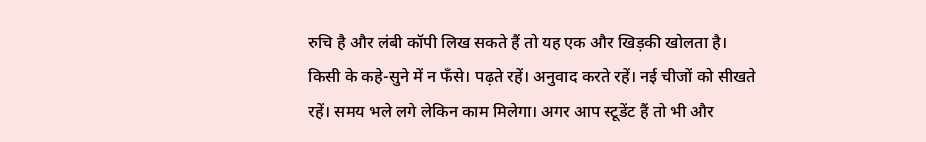रुचि है और लंबी कॉपी लिख सकते हैं तो यह एक और खिड़की खोलता है।
किसी के कहे-सुने में न फँसे। पढ़ते रहें। अनुवाद करते रहें। नई चीजों को सीखते रहें। समय भले लगे लेकिन काम मिलेगा। अगर आप स्टूडेंट हैं तो भी और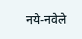नये-नवेले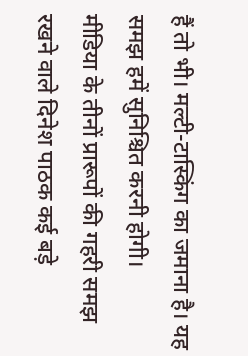हैं तो भी। मल्टी-टास्किंग का जमाना है। यह समझ हमें सुनिश्चित करनी होगी।
मीडिया के तीनों प्रारूपों की गहरी समझ रखने वाले दिनेश पाठक कई बड़े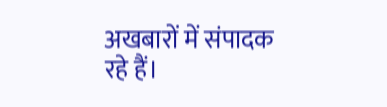अखबारों में संपादक रहे हैं।